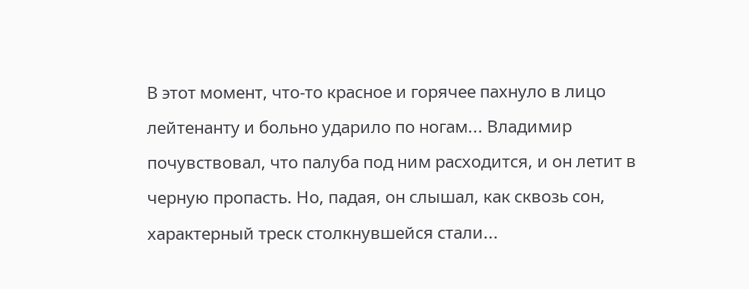В этот момент, что-то красное и горячее пахнуло в лицо лейтенанту и больно ударило по ногам... Владимир почувствовал, что палуба под ним расходится, и он летит в черную пропасть. Но, падая, он слышал, как сквозь сон, характерный треск столкнувшейся стали...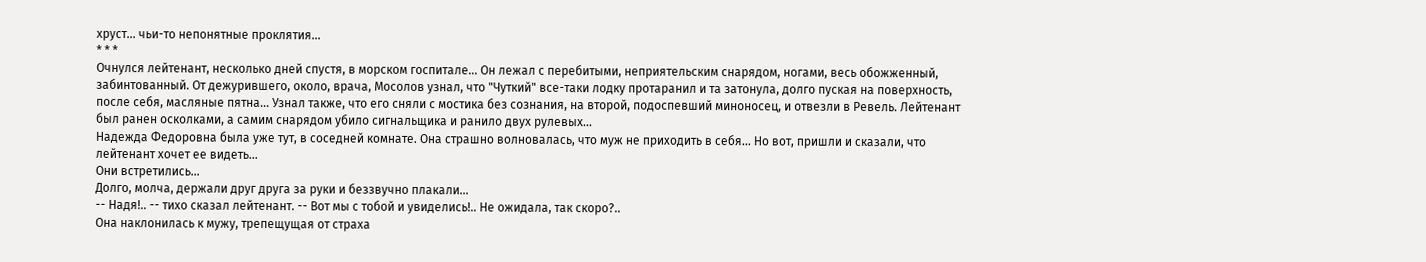хруст... чьи-то непонятные проклятия...
* * *
Очнулся лейтенант, несколько дней спустя, в морском госпитале... Он лежал с перебитыми, неприятельским снарядом, ногами, весь обожженный, забинтованный. От дежурившего, около, врача, Мосолов узнал, что "Чуткий" все-таки лодку протаранил и та затонула, долго пуская на поверхность, после себя, масляные пятна... Узнал также, что его сняли с мостика без сознания, на второй, подоспевший миноносец, и отвезли в Ревель. Лейтенант был ранен осколками, а самим снарядом убило сигнальщика и ранило двух рулевых...
Надежда Федоровна была уже тут, в соседней комнате. Она страшно волновалась, что муж не приходить в себя... Но вот, пришли и сказали, что лейтенант хочет ее видеть...
Они встретились...
Долго, молча, держали друг друга за руки и беззвучно плакали...
-- Надя!.. -- тихо сказал лейтенант. -- Вот мы с тобой и увиделись!.. Не ожидала, так скоро?..
Она наклонилась к мужу, трепещущая от страха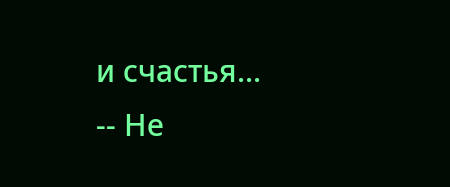и счастья...
-- Не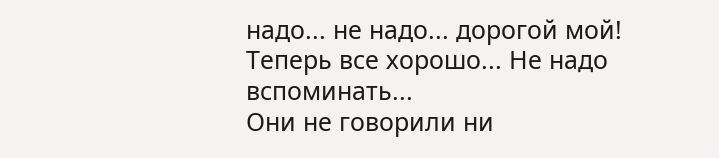надо... не надо... дорогой мой! Теперь все хорошо... Не надо вспоминать...
Они не говорили ни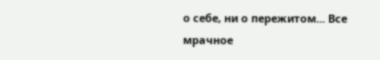о себе, ни о пережитом... Все мрачное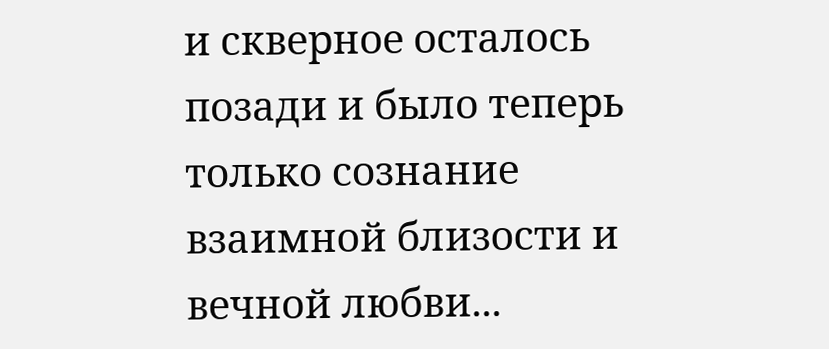и скверное осталось позади и было теперь только сознание взаимной близости и вечной любви...